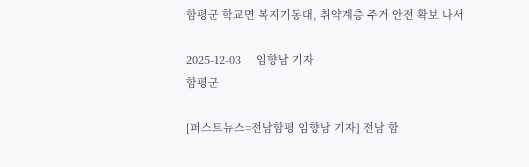함평군 학교면 복지기동대, 취약계층 주거 안전 확보 나서

2025-12-03     임향남 기자
함평군

[퍼스트뉴스=전남함평 임향남 기자] 전남 함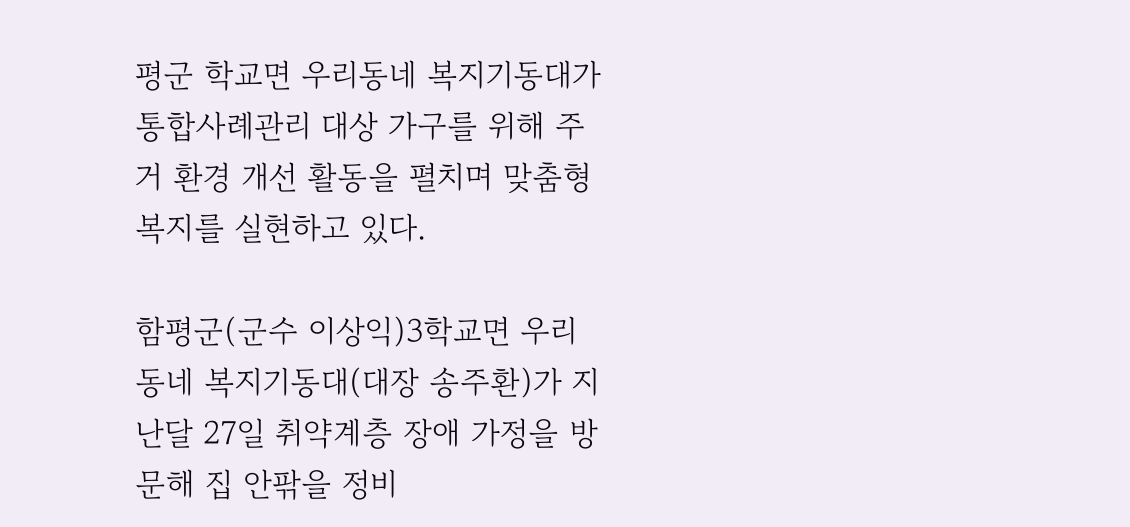평군 학교면 우리동네 복지기동대가 통합사례관리 대상 가구를 위해 주거 환경 개선 활동을 펼치며 맞춤형 복지를 실현하고 있다.

함평군(군수 이상익)3학교면 우리동네 복지기동대(대장 송주환)가 지난달 27일 취약계층 장애 가정을 방문해 집 안팎을 정비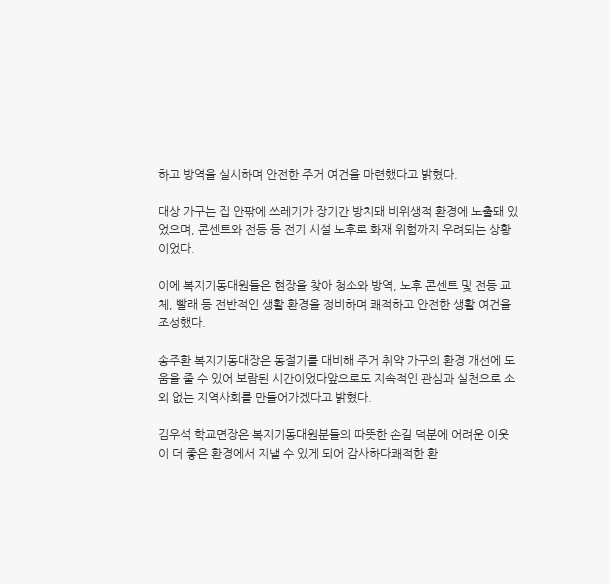하고 방역을 실시하며 안전한 주거 여건을 마련했다고 밝혔다.

대상 가구는 집 안팎에 쓰레기가 장기간 방치돼 비위생적 환경에 노출돼 있었으며, 콘센트와 전등 등 전기 시설 노후로 화재 위험까지 우려되는 상황이었다.

이에 복지기동대원들은 현장을 찾아 청소와 방역, 노후 콘센트 및 전등 교체, 빨래 등 전반적인 생활 환경을 정비하며 쾌적하고 안전한 생활 여건을 조성했다.

송주환 복지기동대장은 동절기를 대비해 주거 취약 가구의 환경 개선에 도움을 줄 수 있어 보람된 시간이었다앞으로도 지속적인 관심과 실천으로 소외 없는 지역사회를 만들어가겠다고 밝혔다.

김우석 학교면장은 복지기동대원분들의 따뜻한 손길 덕분에 어려운 이웃이 더 좋은 환경에서 지낼 수 있게 되어 감사하다쾌적한 환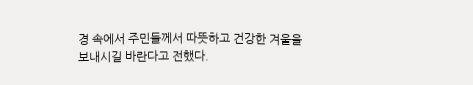경 속에서 주민들께서 따뜻하고 건강한 겨울을 보내시길 바란다고 전했다.